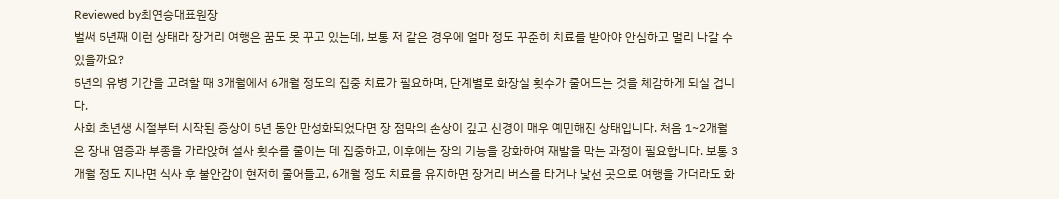Reviewed by최연승대표원장
벌써 5년째 이런 상태라 장거리 여행은 꿈도 못 꾸고 있는데, 보통 저 같은 경우에 얼마 정도 꾸준히 치료를 받아야 안심하고 멀리 나갈 수 있을까요?
5년의 유병 기간을 고려할 때 3개월에서 6개월 정도의 집중 치료가 필요하며, 단계별로 화장실 횟수가 줄어드는 것을 체감하게 되실 겁니다.
사회 초년생 시절부터 시작된 증상이 5년 동안 만성화되었다면 장 점막의 손상이 깊고 신경이 매우 예민해진 상태입니다. 처음 1~2개월은 장내 염증과 부종을 가라앉혀 설사 횟수를 줄이는 데 집중하고, 이후에는 장의 기능을 강화하여 재발을 막는 과정이 필요합니다. 보통 3개월 정도 지나면 식사 후 불안감이 현저히 줄어들고, 6개월 정도 치료를 유지하면 장거리 버스를 타거나 낯선 곳으로 여행을 가더라도 화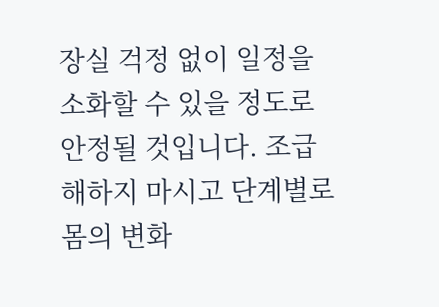장실 걱정 없이 일정을 소화할 수 있을 정도로 안정될 것입니다. 조급해하지 마시고 단계별로 몸의 변화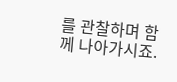를 관찰하며 함께 나아가시죠.